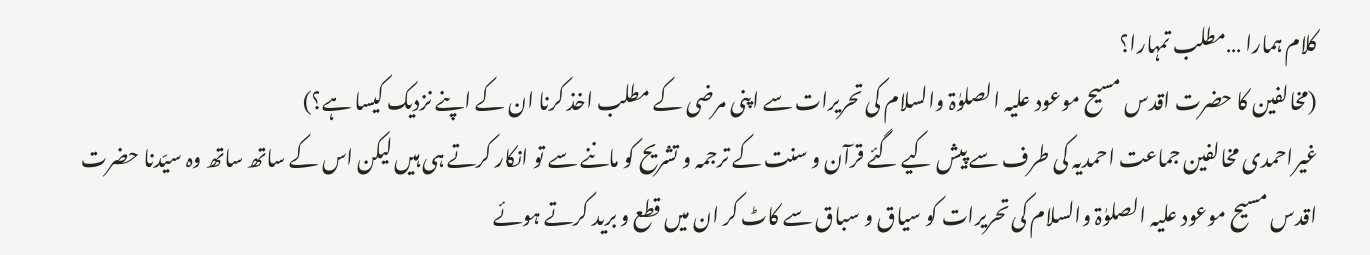کلام ہمارا …مطلب تمہارا؟
(مخالفین کا حضرت اقدس مسیح موعود علیہ الصلوٰۃ والسلام کی تحریرات سے اپنی مرضی کے مطلب اخذ کرنا ان کے اپنے نزدیک کیسا ہے؟)
غیراحمدی مخالفین جماعت احمدیہ کی طرف سے پیش کیے گئے قرآن و سنت کے ترجمہ و تشریح کو ماننے سے تو انکار کرتے ہی ہیں لیکن اس کے ساتھ ساتھ وہ سیّدنا حضرت اقدس مسیح موعود علیہ الصلوٰۃ والسلام کی تحریرات کو سیاق و سباق سے کاٹ کر ان میں قطع و برید کرتے ہوئے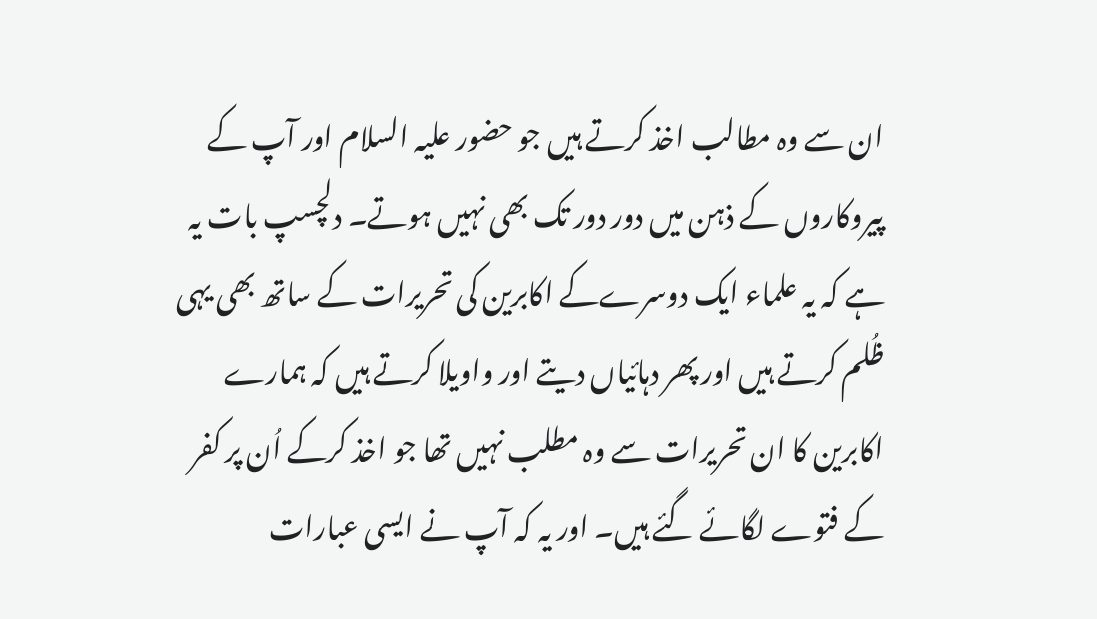ان سے وہ مطالب اخذ کرتے ہیں جو حضور علیہ السلام اور آپ کے پیروکاروں کے ذہن میں دور دور تک بھی نہیں ہوتے۔ دلچسپ بات یہ ہے کہ یہ علماء ایک دوسرےکے اکابرین کی تحریرات کے ساتھ بھی یہی ظُلم کرتے ہیں اور پھر دہائیاں دیتے اور واویلا کرتے ہیں کہ ہمارے اکابرین کا ان تحریرات سے وہ مطلب نہیں تھا جو اخذ کرکے اُن پر کفر کے فتوے لگائے گئے ہیں۔ اور یہ کہ آپ نے ایسی عبارات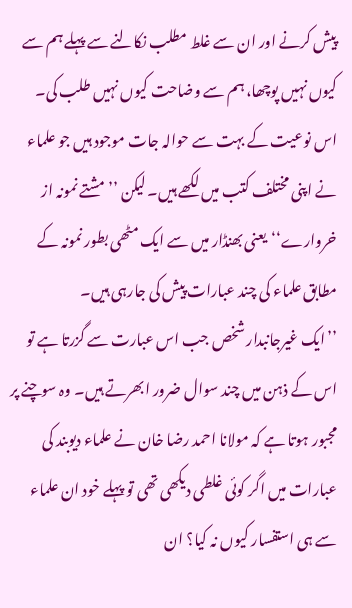پیش کرنے اور ان سے غلط مطلب نکالنے سے پہلے ہم سے کیوں نہیں پوچھا، ہم سے وضاحت کیوں نہیں طلب کی۔ اس نوعیت کے بہت سے حوالہ جات موجود ہیں جو علماء نے اپنی مختلف کتب میں لکھے ہیں۔ لیکن ’’مشتے نمونہ از خروارے‘‘یعنی بھنڈار میں سے ایک مٹھی بطور نمونہ کے مطابق علماء کی چند عبارات پیش کی جارہی ہیں۔
’’ایک غیرجانبدار شخص جب اس عبارت سے گزرتا ہے تو اس کے ذہن میں چند سوال ضرور ابھرتے ہیں۔ وہ سوچنے پر مجبور ہوتا ہے کہ مولانا احمد رضا خان نے علماء دیوبند کی عبارات میں اگر کوئی غلطی دیکھی تھی تو پہلے خود ان علماء سے ہی استفسار کیوں نہ کیا؟ ان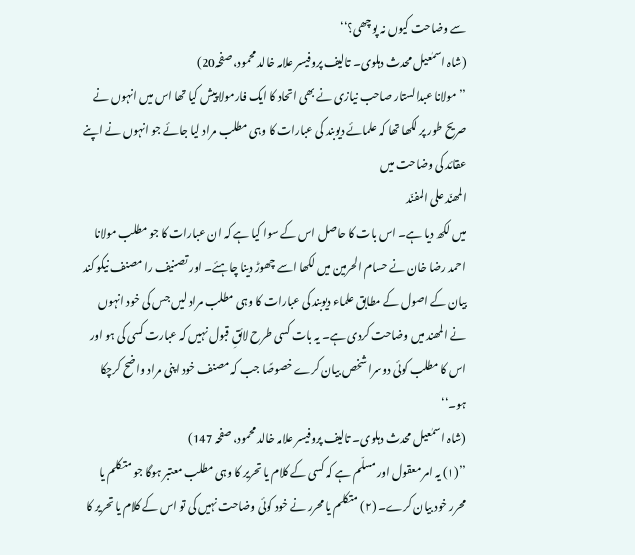سے وضاحت کیوں نہ پوچھی؟‘‘
(شاہ اسمٰعیل محدث دہلوی۔ تالیف پروفیسر علامہ خالد محمود، صفحہ20)
’’مولانا عبدالستار صاحب نیازی نے بھی اتحاد کا ایک فارمولا پیش کیا تھا اس میں انہوں نے صریح طور پر لکھا تھا کہ علمائے دیوبند کی عبارات کا وہی مطلب مراد لیا جائے جو انہوں نے اپنے عقائد کی وضاحت میں
المھنّد علی المفنّد
میں لکھ دیا ہے۔ اس بات کا حاصل اس کے سوا کیا ہے کہ ان عبارات کا جو مطلب مولانا احمد رضا خان نے حسام الحرمین میں لکھا اسے چھوڑ دینا چاہئے۔ اور تصنیف را مصنف نیکو کند بیان کے اصول کے مطابق علماء دیوبند کی عبارات کا وہی مطلب مراد لیں جس کی خود انہوں نے المھند میں وضاحت کردی ہے۔ یہ بات کسی طرح لائقِ قبول نہیں کہ عبارت کسی کی ہو اور اس کا مطلب کوئی دوسرا شخص بیان کرے خصوصًا جب کہ مصنف خود اپنی مراد واضح کرچکا ہو۔‘‘
(شاہ اسمٰعیل محدث دہلوی۔ تالیف پروفیسر علامہ خالد محمود، صفحہ 147)
’’(۱) یہ امر معقول اور مسلّم ہے کہ کسی کے کلام یا تحریر کا وہی مطلب معتبر ہوگا جو متکلم یا محرر خود بیان کرے۔ (۲) متکلم یا محرر نے خود کوئی وضاحت نہیں کی تو اس کے کلام یا تحریر کا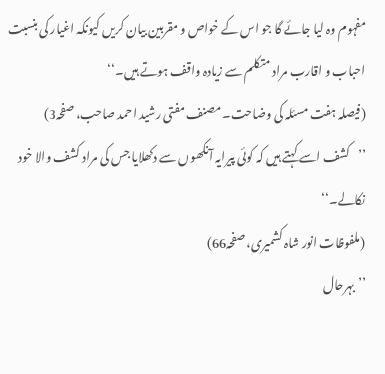مفہوم وہ لیا جائے گا جو اس کے خواص و مقربین بیان کریں کیونکہ اغیار کی بنسبت احباب و اقارب مراد متکلم سے زیادہ واقف ہوتے ہیں۔‘‘
(فیصلہ ہفت مسئلہ کی وضاحت۔ مصنف مفتی رشید احمد صاحب، صفحہ3)
’’کشف اسے کہتے ہیں کہ کوئی پیرایہ آنکھوں سے دکھلایا جس کی مراد کشف والا خود نکالے۔‘‘
(ملفوظات انور شاہ کشمیری، صفحہ66)
’’بہرحال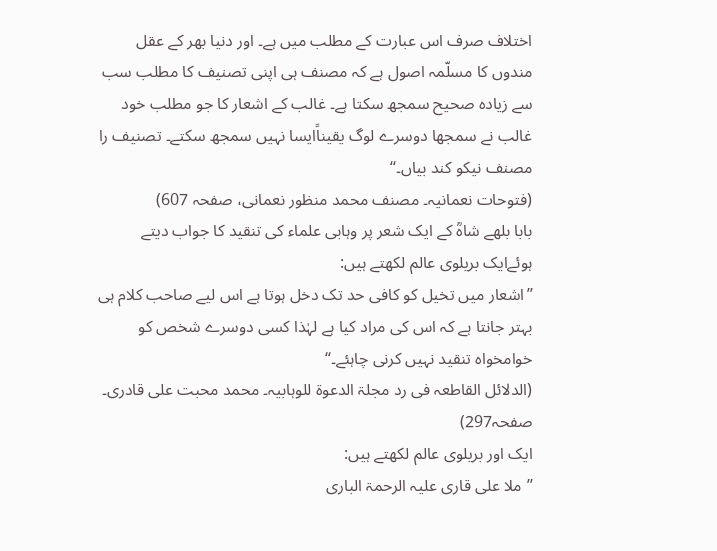اختلاف صرف اس عبارت کے مطلب میں ہے۔ اور دنیا بھر کے عقل مندوں کا مسلّمہ اصول ہے کہ مصنف ہی اپنی تصنیف کا مطلب سب سے زیادہ صحیح سمجھ سکتا ہے۔ غالب کے اشعار کا جو مطلب خود غالب نے سمجھا دوسرے لوگ یقیناًایسا نہیں سمجھ سکتے۔ تصنیف را مصنف نیکو کند بیاں۔‘‘
(فتوحات نعمانیہ۔ مصنف محمد منظور نعمانی، صفحہ 607)
بابا بلھے شاہؒ کے ایک شعر پر وہابی علماء کی تنقید کا جواب دیتے ہوئےایک بریلوی عالم لکھتے ہیں:
’’اشعار میں تخیل کو کافی حد تک دخل ہوتا ہے اس لیے صاحب کلام ہی بہتر جانتا ہے کہ اس کی مراد کیا ہے لہٰذا کسی دوسرے شخص کو خوامخواہ تنقید نہیں کرنی چاہئے۔‘‘
(الدلائل القاطعہ فی رد مجلۃ الدعوۃ للوہابیہ۔ محمد محبت علی قادری۔ صفحہ297)
ایک اور بریلوی عالم لکھتے ہیں:
’’ملا علی قاری علیہ الرحمۃ الباری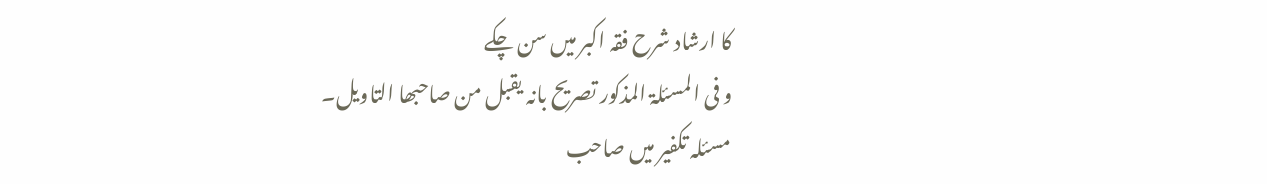کا ارشاد شرح فقہ اکبر میں سن چکے
و فی المسئلۃ المذکور تصریح بانہ یقبل من صاحبھا التاویل۔
مسئلہ تکفیر میں صاحب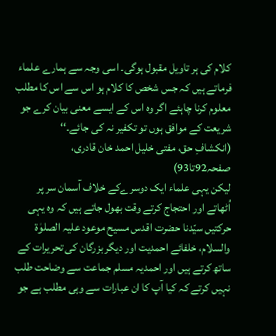کلام کی ہر تاویل مقبول ہوگی۔ اسی وجہ سے ہمارے علماء فرماتے ہیں کہ جس شخص کا کلام ہو اس سے اس کا مطلب معلوم کرنا چاہئے اگر وہ اس کے ایسے معنی بیان کرے جو شریعت کے موافق ہوں تو تکفیر نہ کی جائے۔‘‘
(انکشافِ حق، مفتی خلیل احمد خان قادری، صفحہ92تا93)
لیکن یہی علماء ایک دوسرےکے خلاف آسمان سر پر اُٹھاتے اور احتجاج کرتے وقت بھول جاتے ہیں کہ وہ یہی حرکتیں سیّدنا حضرت اقدس مسیح موعود علیہ الصلوٰۃ والسلام، خلفائے احمدیت اور دیگر بزرگان کی تحریرات کے ساتھ کرتے ہیں اور احمدیہ مسلم جماعت سے وضاحت طلب نہیں کرتے کہ کیا آپ کا ان عبارات سے وہی مطلب ہے جو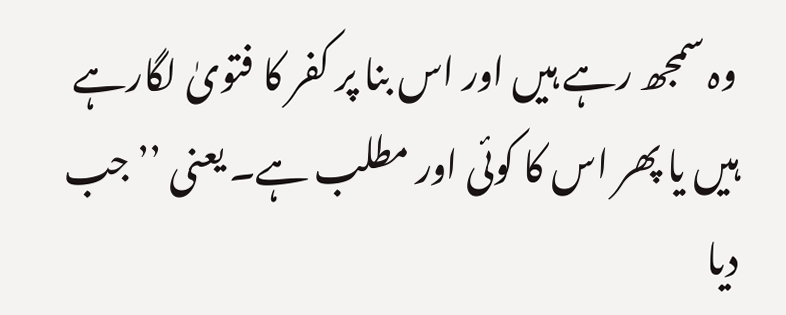وہ سمجھ رہے ہیں اور اس بنا پر کفر کا فتویٰ لگارہے ہیں یا پھر اس کا کوئی اور مطلب ہے۔ یعنی ’’جب دیا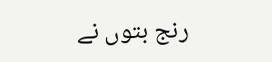رنج بتوں نے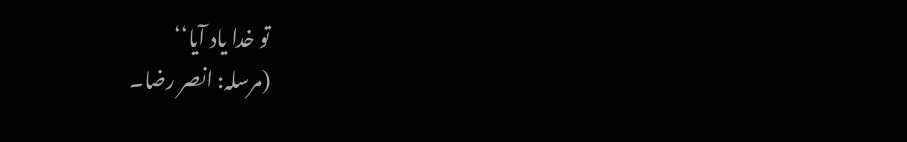تو خدا یاد آیا‘‘
(مرسلہ: انصر رضا۔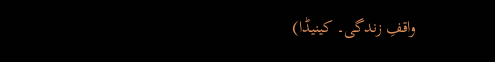واقفِ زندگی۔ کینیڈا)